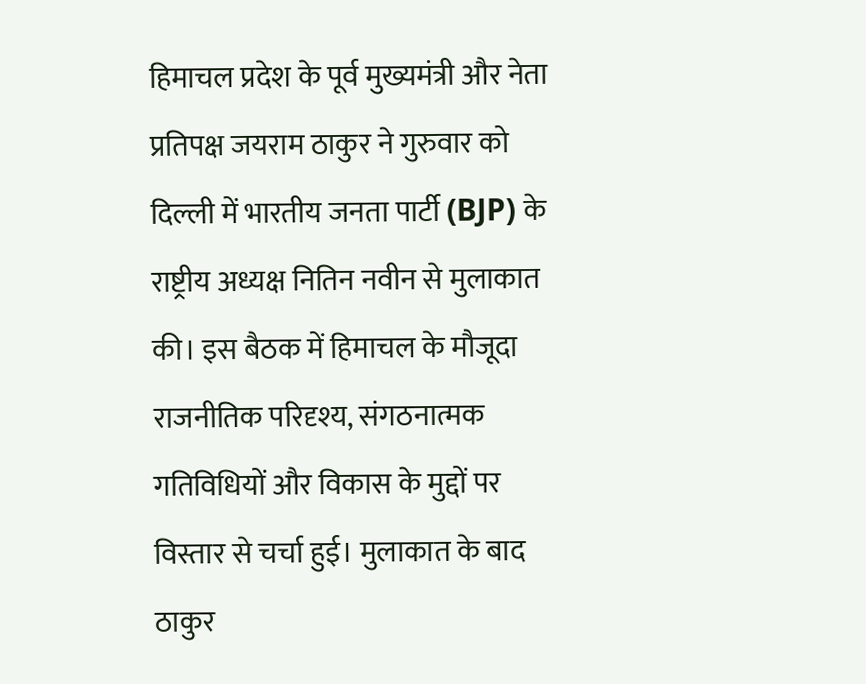हिमाचल प्रदेश के पूर्व मुख्यमंत्री और नेता प्रतिपक्ष जयराम ठाकुर ने गुरुवार को दिल्ली में भारतीय जनता पार्टी (BJP) के राष्ट्रीय अध्यक्ष नितिन नवीन से मुलाकात की। इस बैठक में हिमाचल के मौजूदा राजनीतिक परिदृश्य, संगठनात्मक गतिविधियों और विकास के मुद्दों पर विस्तार से चर्चा हुई। मुलाकात के बाद ठाकुर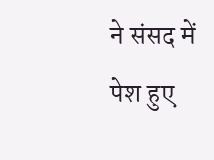ने संसद में पेश हुए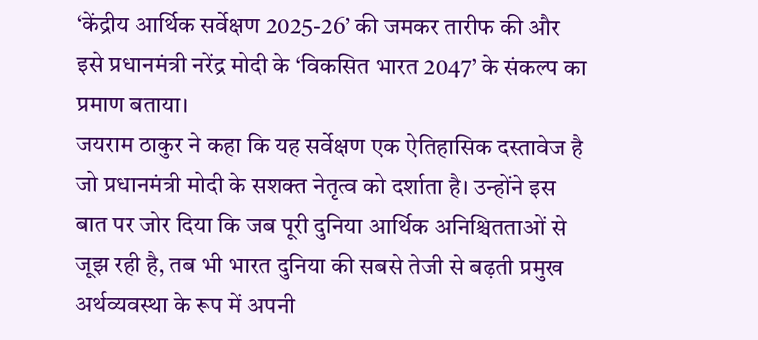‘केंद्रीय आर्थिक सर्वेक्षण 2025-26’ की जमकर तारीफ की और इसे प्रधानमंत्री नरेंद्र मोदी के ‘विकसित भारत 2047’ के संकल्प का प्रमाण बताया।
जयराम ठाकुर ने कहा कि यह सर्वेक्षण एक ऐतिहासिक दस्तावेज है जो प्रधानमंत्री मोदी के सशक्त नेतृत्व को दर्शाता है। उन्होंने इस बात पर जोर दिया कि जब पूरी दुनिया आर्थिक अनिश्चितताओं से जूझ रही है, तब भी भारत दुनिया की सबसे तेजी से बढ़ती प्रमुख अर्थव्यवस्था के रूप में अपनी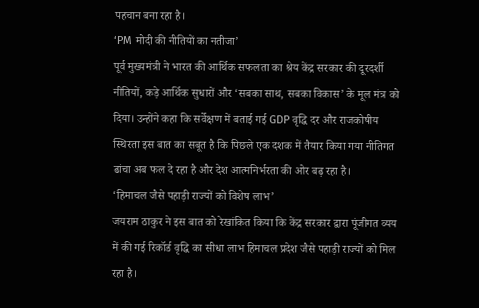पहचान बना रहा है।
‘PM मोदी की नीतियों का नतीजा’
पूर्व मुख्यमंत्री ने भारत की आर्थिक सफलता का श्रेय केंद्र सरकार की दूरदर्शी नीतियों, कड़े आर्थिक सुधारों और ‘सबका साथ, सबका विकास’ के मूल मंत्र को दिया। उन्होंने कहा कि सर्वेक्षण में बताई गई GDP वृद्धि दर और राजकोषीय स्थिरता इस बात का सबूत है कि पिछले एक दशक में तैयार किया गया नीतिगत ढांचा अब फल दे रहा है और देश आत्मनिर्भरता की ओर बढ़ रहा है।
‘हिमाचल जैसे पहाड़ी राज्यों को विशेष लाभ’
जयराम ठाकुर ने इस बात को रेखांकित किया कि केंद्र सरकार द्वारा पूंजीगत व्यय में की गई रिकॉर्ड वृद्धि का सीधा लाभ हिमाचल प्रदेश जैसे पहाड़ी राज्यों को मिल रहा है।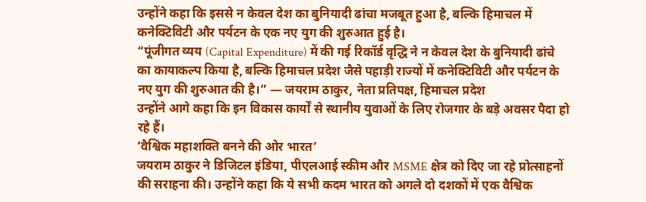उन्होंने कहा कि इससे न केवल देश का बुनियादी ढांचा मजबूत हुआ है, बल्कि हिमाचल में कनेक्टिविटी और पर्यटन के एक नए युग की शुरुआत हुई है।
“पूंजीगत व्यय (Capital Expenditure) में की गई रिकॉर्ड वृद्धि ने न केवल देश के बुनियादी ढांचे का कायाकल्प किया है, बल्कि हिमाचल प्रदेश जैसे पहाड़ी राज्यों में कनेक्टिविटी और पर्यटन के नए युग की शुरुआत की है।” — जयराम ठाकुर, नेता प्रतिपक्ष, हिमाचल प्रदेश
उन्होंने आगे कहा कि इन विकास कार्यों से स्थानीय युवाओं के लिए रोजगार के बड़े अवसर पैदा हो रहे हैं।
‘वैश्विक महाशक्ति बनने की ओर भारत’
जयराम ठाकुर ने डिजिटल इंडिया, पीएलआई स्कीम और MSME क्षेत्र को दिए जा रहे प्रोत्साहनों की सराहना की। उन्होंने कहा कि ये सभी कदम भारत को अगले दो दशकों में एक वैश्विक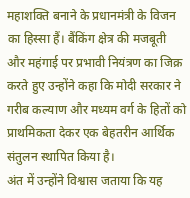महाशक्ति बनाने के प्रधानमंत्री के विजन का हिस्सा हैं। बैंकिंग क्षेत्र की मजबूती और महंगाई पर प्रभावी नियंत्रण का जिक्र करते हुए उन्होंने कहा कि मोदी सरकार ने गरीब कल्याण और मध्यम वर्ग के हितों को प्राथमिकता देकर एक बेहतरीन आर्थिक संतुलन स्थापित किया है।
अंत में उन्होंने विश्वास जताया कि यह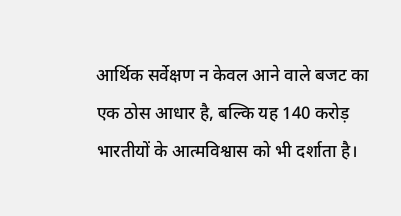आर्थिक सर्वेक्षण न केवल आने वाले बजट का एक ठोस आधार है, बल्कि यह 140 करोड़ भारतीयों के आत्मविश्वास को भी दर्शाता है।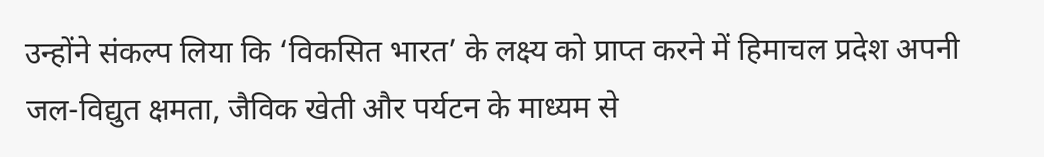उन्होंने संकल्प लिया कि ‘विकसित भारत’ के लक्ष्य को प्राप्त करने में हिमाचल प्रदेश अपनी जल-विद्युत क्षमता, जैविक खेती और पर्यटन के माध्यम से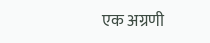एक अग्रणी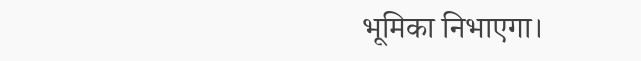भूमिका निभाएगा।